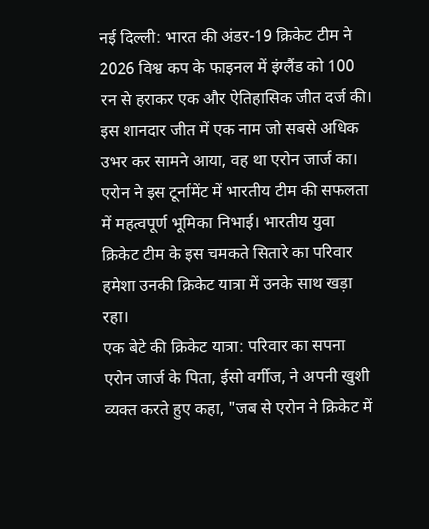नई दिल्ली: भारत की अंडर-19 क्रिकेट टीम ने 2026 विश्व कप के फाइनल में इंग्लैंड को 100 रन से हराकर एक और ऐतिहासिक जीत दर्ज की। इस शानदार जीत में एक नाम जो सबसे अधिक उभर कर सामने आया, वह था एरोन जार्ज का। एरोन ने इस टूर्नामेंट में भारतीय टीम की सफलता में महत्वपूर्ण भूमिका निभाई। भारतीय युवा क्रिकेट टीम के इस चमकते सितारे का परिवार हमेशा उनकी क्रिकेट यात्रा में उनके साथ खड़ा रहा।
एक बेटे की क्रिकेट यात्रा: परिवार का सपना
एरोन जार्ज के पिता, ईसो वर्गीज, ने अपनी खुशी व्यक्त करते हुए कहा, "जब से एरोन ने क्रिकेट में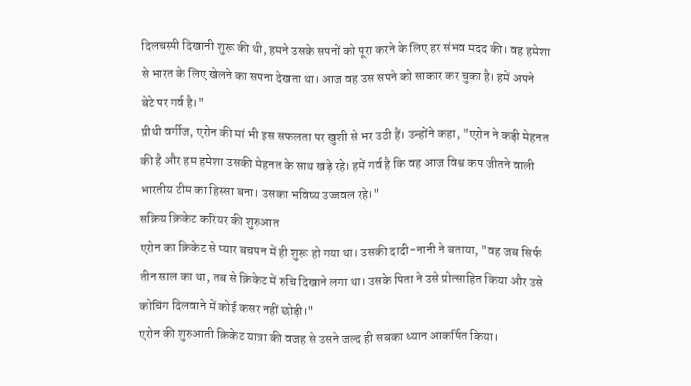दिलचस्पी दिखानी शुरू की थी, हमने उसके सपनों को पूरा करने के लिए हर संभव मदद की। वह हमेशा से भारत के लिए खेलने का सपना देखता था। आज वह उस सपने को साकार कर चुका है। हमें अपने बेटे पर गर्व है।"
प्रीथी वर्गीज, एरोन की मां भी इस सफलता पर खुशी से भर उठी हैं। उन्होंने कहा, "एरोन ने कड़ी मेहनत की है और हम हमेशा उसकी मेहनत के साथ खड़े रहे। हमें गर्व है कि वह आज विश्व कप जीतने वाली भारतीय टीम का हिस्सा बना। उसका भविष्य उज्जवल रहे।"
सक्रिय क्रिकेट करियर की शुरुआत
एरोन का क्रिकेट से प्यार बचपन में ही शुरू हो गया था। उसकी दादी-नानी ने बताया, "वह जब सिर्फ तीन साल का था, तब से क्रिकेट में रुचि दिखाने लगा था। उसके पिता ने उसे प्रोत्साहित किया और उसे कोचिंग दिलवाने में कोई कसर नहीं छोड़ी।"
एरोन की शुरुआती क्रिकेट यात्रा की वजह से उसने जल्द ही सबका ध्यान आकर्षित किया।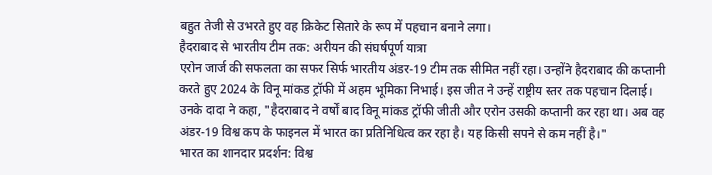बहुत तेजी से उभरते हुए वह क्रिकेट सितारे के रूप में पहचान बनाने लगा।
हैदराबाद से भारतीय टीम तक: अरीयन की संघर्षपूर्ण यात्रा
एरोन जार्ज की सफलता का सफर सिर्फ भारतीय अंडर-19 टीम तक सीमित नहीं रहा। उन्होंने हैदराबाद की कप्तानी करते हुए 2024 के विनू मांकड ट्रॉफी में अहम भूमिका निभाई। इस जीत ने उन्हें राष्ट्रीय स्तर तक पहचान दिलाई। उनके दादा ने कहा, "हैदराबाद ने वर्षों बाद विनू मांकड ट्रॉफी जीती और एरोन उसकी कप्तानी कर रहा था। अब वह अंडर-19 विश्व कप के फाइनल में भारत का प्रतिनिधित्व कर रहा है। यह किसी सपने से कम नहीं है।"
भारत का शानदार प्रदर्शन: विश्व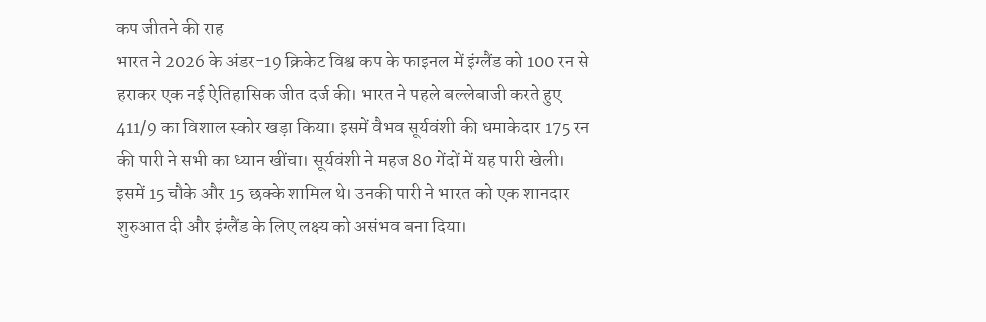कप जीतने की राह
भारत ने 2026 के अंडर-19 क्रिकेट विश्व कप के फाइनल में इंग्लैंड को 100 रन से हराकर एक नई ऐतिहासिक जीत दर्ज की। भारत ने पहले बल्लेबाजी करते हुए 411/9 का विशाल स्कोर खड़ा किया। इसमें वैभव सूर्यवंशी की धमाकेदार 175 रन की पारी ने सभी का ध्यान खींचा। सूर्यवंशी ने महज 80 गेंदों में यह पारी खेली। इसमें 15 चौके और 15 छक्के शामिल थे। उनकी पारी ने भारत को एक शानदार शुरुआत दी और इंग्लैंड के लिए लक्ष्य को असंभव बना दिया।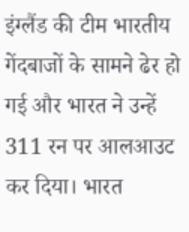इंग्लैंड की टीम भारतीय गेंदबाजों के सामने ढेर हो गई और भारत ने उन्हें 311 रन पर आलआउट कर दिया। भारत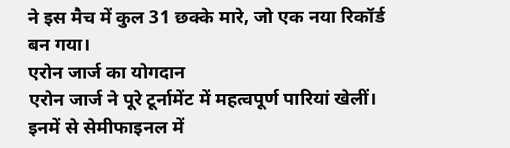ने इस मैच में कुल 31 छक्के मारे, जो एक नया रिकॉर्ड बन गया।
एरोन जार्ज का योगदान
एरोन जार्ज ने पूरे टूर्नामेंट में महत्वपूर्ण पारियां खेलीं। इनमें से सेमीफाइनल में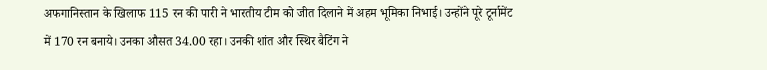अफगानिस्तान के खिलाफ 115 रन की पारी ने भारतीय टीम को जीत दिलाने में अहम भूमिका निभाई। उन्होंने पूरे टूर्नामेंट में 170 रन बनाये। उनका औसत 34.00 रहा। उनकी शांत और स्थिर बैटिंग ने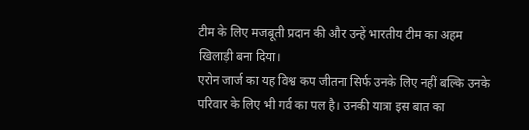टीम के लिए मजबूती प्रदान की और उन्हें भारतीय टीम का अहम खिलाड़ी बना दिया।
एरोन जार्ज का यह विश्व कप जीतना सिर्फ उनके लिए नहीं बल्कि उनके परिवार के लिए भी गर्व का पल है। उनकी यात्रा इस बात का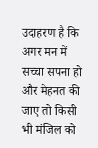उदाहरण है कि अगर मन में सच्चा सपना हो और मेहनत की जाए तो किसी भी मंजिल को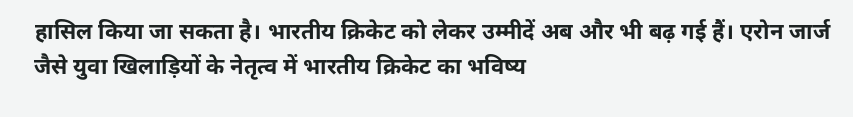हासिल किया जा सकता है। भारतीय क्रिकेट को लेकर उम्मीदें अब और भी बढ़ गई हैं। एरोन जार्ज जैसे युवा खिलाड़ियों के नेतृत्व में भारतीय क्रिकेट का भविष्य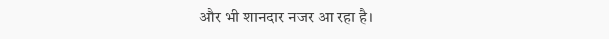और भी शानदार नजर आ रहा है।